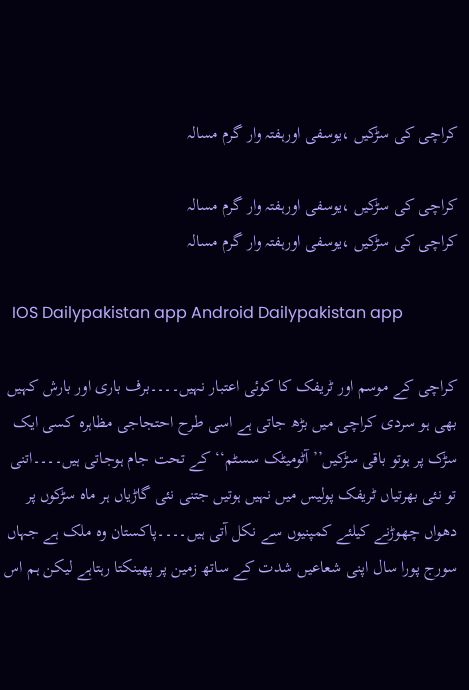کراچی کی سڑکیں ،یوسفی اورہفتہ وار گرم مسالہ

کراچی کی سڑکیں ،یوسفی اورہفتہ وار گرم مسالہ
کراچی کی سڑکیں ،یوسفی اورہفتہ وار گرم مسالہ

  IOS Dailypakistan app Android Dailypakistan app

کراچی کے موسم اور ٹریفک کا کوئی اعتبار نہیں۔۔۔۔برف باری اور بارش کہیں بھی ہو سردی کراچی میں بڑھ جاتی ہے اسی طرح احتجاجی مظاہرہ کسی ایک سڑک پر ہوتو باقی سڑکیں’’آٹومیٹک سسٹم‘‘کے تحت جام ہوجاتی ہیں۔۔۔۔اتنی تو نئی بھرتیاں ٹریفک پولیس میں نہیں ہوتیں جتنی نئی گاڑیاں ہر ماہ سڑکوں پر دھواں چھوڑنے کیلئے کمپنیوں سے نکل آتی ہیں۔۔۔۔پاکستان وہ ملک ہے جہاں سورج پورا سال اپنی شعاعیں شدت کے ساتھ زمین پر پھینکتا رہتاہے لیکن ہم اس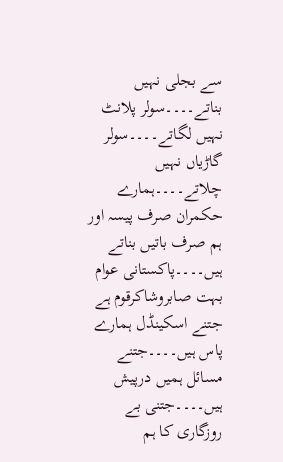سے بجلی نہیں بناتے۔۔۔۔سولر پلانٹ نہیں لگاتے۔۔۔۔سولر گاڑیاں نہیں چلاتے۔۔۔۔ہمارے حکمران صرف پیسہ اور ہم صرف باتیں بناتے ہیں۔۔۔۔پاکستانی عوام بہت صابروشاکرقوم ہے جتنے اسکینڈل ہمارے پاس ہیں۔۔۔۔جتنے مسائل ہمیں درپیش ہیں۔۔۔۔جتنی بے روزگاری کا ہم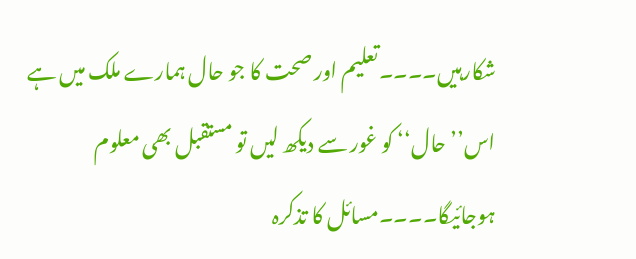شکارہیں۔۔۔۔تعلیم اور صحت کا جو حال ہمارے ملک میں ہے اس’’ حال‘‘ کو غور سے دیکھ لیں تو مستقبل بھی معلوم ہوجائیگا۔۔۔۔مسائل کا تذکرہ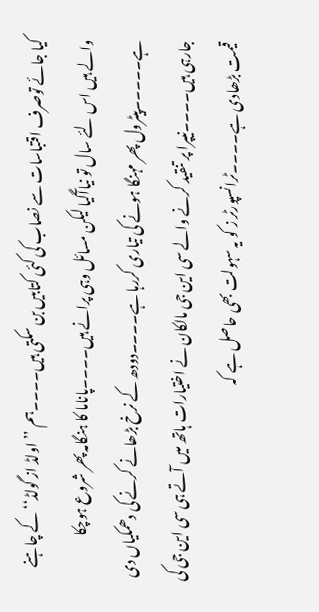کیا جائے توصرف اقتباسات سے نصاب کی کئی کتابیں بن سکتی ہیں۔۔۔۔ہم ’’اولڈ از گولڈ‘‘کے چاہنے والے ہیں اس لئے سال تو نیاآگیا لیکن مسائل وہی پرانے ہیں۔۔۔۔پاناما کا ہنگامہ پھر شروع ہوچکا ہے۔۔۔۔۔پیٹرول پھر مہنگا ہونے کی تیاری کررہا ہے۔۔۔۔دودھ کے نرخ بڑھانے کرنے کی دھمکیاں دی جارہی ہیں۔۔۔۔نیپرا پر تنقید کرنے والے سی این جی مالکان نے اختیارات ہاتھ میں آتے ہی سی این جی کی قیمت بڑھادی ہے۔۔۔۔ٹرانسپورٹر ز کو یہ سہولت بھی حاصل ہے کہ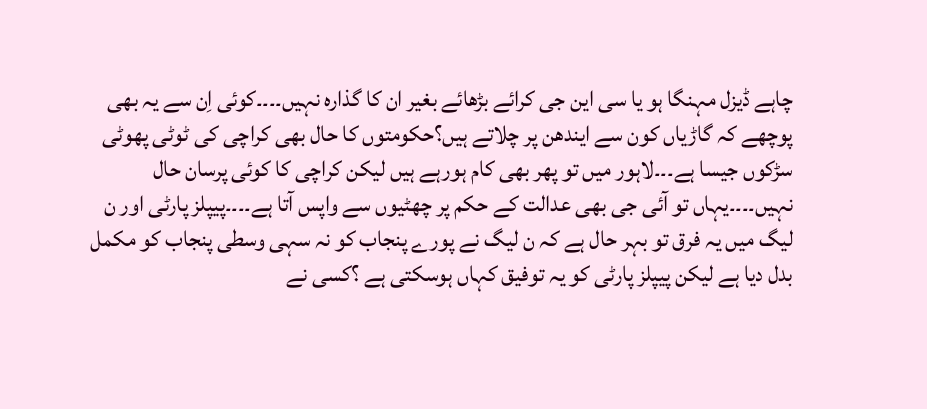چاہے ڈیزل مہنگا ہو یا سی این جی کرائے بڑھائے بغیر ان کا گذارہ نہیں۔۔۔۔کوئی اِن سے یہ بھی پوچھے کہ گاڑیاں کون سے ایندھن پر چلاتے ہیں؟حکومتوں کا حال بھی کراچی کی ٹوٹی پھوٹی سڑکوں جیسا ہے۔۔۔لاہور میں تو پھر بھی کام ہورہے ہیں لیکن کراچی کا کوئی پرسان حال نہیں۔۔۔۔یہاں تو آئی جی بھی عدالت کے حکم پر چھٹیوں سے واپس آتا ہے۔۔۔۔پیپلز پارٹی اور ن لیگ میں یہ فرق تو بہر حال ہے کہ ن لیگ نے پورے پنجاب کو نہ سہی وسطی پنجاب کو مکمل بدل دیا ہے لیکن پیپلز پارٹی کو یہ توفیق کہاں ہوسکتی ہے ؟کسی نے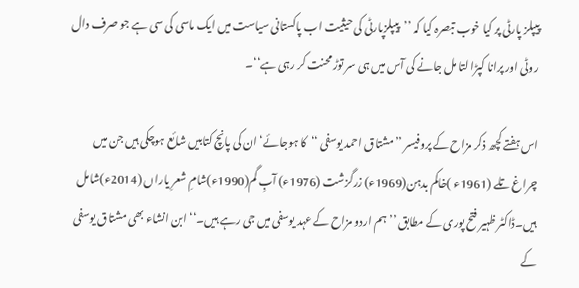پیپلز پارٹی پر کیا خوب تبصرہ کیا کہ ’’پیپلزپارٹی کی حیثیت اب پاکستانی سیاست میں ایک ماسی کی سی ہے جو صرف دال روٹی اور پرانا کپڑا لتا مل جانے کی آس میں ہی سر توڑ محنت کر رہی ہے‘‘۔

اس ہفتے کچھ ذکر مزاح کے پروفیسر ’’مشتاق احمد یوسفی ‘‘کا ہوجائے‘ ان کی پانچ کتابیں شائع ہوچکی ہیں جن میں چراغ تلے (1961ء )خاکم بدہن(1969ء) زرگزشت (1976ء) آبِ گم(1990ء)شامِ شعرِ یاراں (2014ء)شامل ہیں۔ڈاکٹر ظہیر فتح پوری کے مطابق ’’ہم اردو مزاح کے عہد یوسفی میں جی رہے ہیں۔‘‘ابن انشاء بھی مشتاق یوسفی کے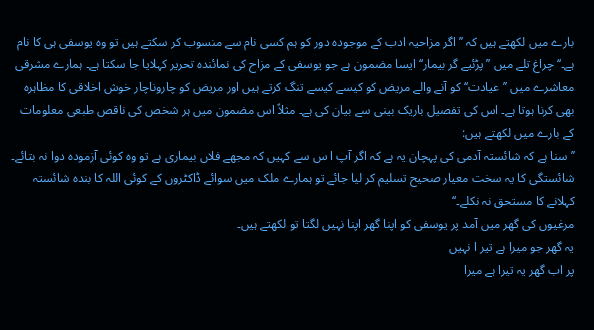بارے میں لکھتے ہیں کہ ’’ اگر مزاحیہ ادب کے موجودہ دور کو ہم کسی نام سے منسوب کر سکتے ہیں تو وہ یوسفی ہی کا نام ہے۔‘‘چراغ تلے میں ’’پڑئیے گر بیمار‘‘ ایسا مضمون ہے جو یوسفی کے مزاح کی نمائندہ تحریر کہلایا جا سکتا ہے۔ ہمارے مشرقی معاشرے میں ’’عیادت‘‘ کو آنے والے مریض کو کیسے کیسے تنگ کرتے ہیں اور مریض کو چاروناچار خوش اخلاقی کا مظاہرہ بھی کرنا ہوتا ہے۔ اس کی تفصیل باریک بینی سے بیان کی ہے۔ مثلاً اس مضمون میں ہر شخص کی ناقص طبعی معلومات کے بارے میں لکھتے ہیں:
’’ سنا ہے کہ شائستہ آدمی کی پہچان یہ ہے کہ اگر آپ ا س سے کہیں کہ مجھے فلاں بیماری ہے تو وہ کوئی آزمودہ دوا نہ بتائے۔ شائستگی کا یہ سخت معیار صحیح تسلیم کر لیا جائے تو ہمارے ملک میں سوائے ڈاکٹروں کے کوئی اللہ کا بندہ شائستہ کہلانے کا مستحق نہ نکلے۔‘‘
مرغیوں کی گھر میں آمد پر یوسفی کو اپنا گھر اپنا نہیں لگتا تو لکھتے ہیں۔
یہ گھر جو میرا ہے تیر ا نہیں
پر اب گھر یہ تیرا ہے میرا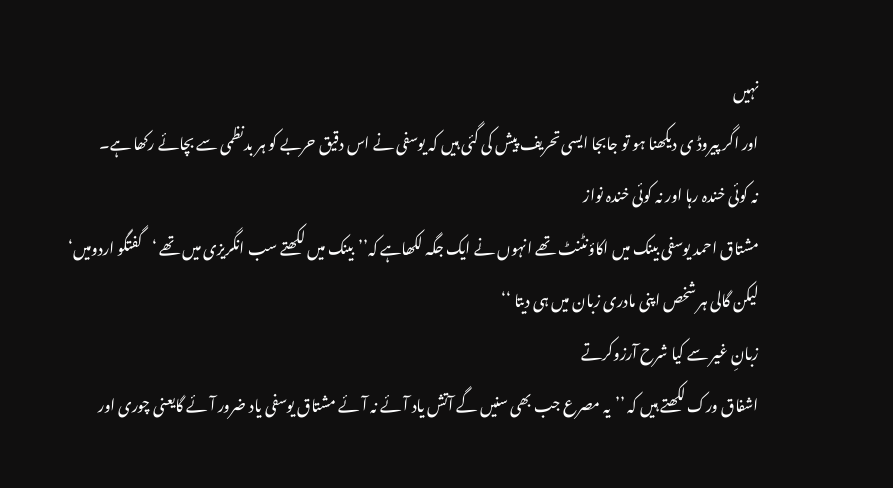نہیں
اور اگر پیروڈ ی دیکھنا ہو تو جابجا ایسی تحریف پیش کی گئی ہیں کہ یوسفی نے اس دقیق حربے کو ہر بدنظمی سے بچائے رکھا ہے۔
نہ کوئی خندہ رہا اور نہ کوئی خندہ نواز
مشتاق احمد یوسفی بینک میں اکاؤنٹنٹ تھے انہوں نے ایک جگہ لکھاہے کہ’’بینک میں لکھتے سب انگریزی میں تھے ‘گفتگو اردومیں‘ لیکن گالی ہر شخص اپنی مادری زبان میں ہی دیتا ‘‘
زبانِ غیر سے کیا شرح آرزوکرتے
اشفاق ورک لکھتے ہیں کہ ’’یہ مصرع جب بھی سنیں گے آتش یاد آئے نہ آئے مشتاق یوسفی یاد ضرور آئے گایعنی چوری اور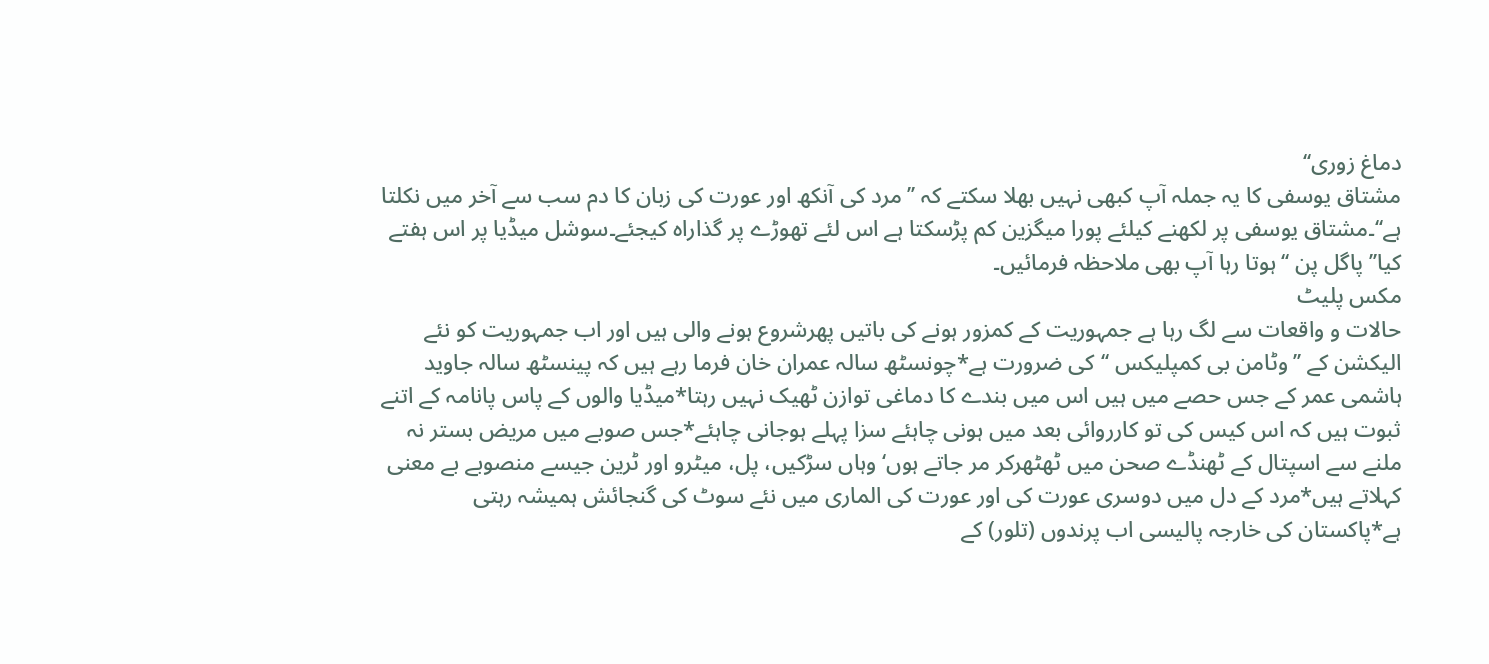دماغ زوری‘‘
مشتاق یوسفی کا یہ جملہ آپ کبھی نہیں بھلا سکتے کہ ’’مرد کی آنکھ اور عورت کی زبان کا دم سب سے آخر میں نکلتا ہے‘‘۔مشتاق یوسفی پر لکھنے کیلئے پورا میگزین کم پڑسکتا ہے اس لئے تھوڑے پر گذاراہ کیجئے۔سوشل میڈیا پر اس ہفتے کیا’’ پاگل پن ‘‘ہوتا رہا آپ بھی ملاحظہ فرمائیں۔
مکس پلیٹ
حالات و واقعات سے لگ رہا ہے جمہوریت کے کمزور ہونے کی باتیں پھرشروع ہونے والی ہیں اور اب جمہوریت کو نئے الیکشن کے ’’وٹامن بی کمپلیکس ‘‘کی ضرورت ہے*چونسٹھ سالہ عمران خان فرما رہے ہیں کہ پینسٹھ سالہ جاوید ہاشمی عمر کے جس حصے میں ہیں اس میں بندے کا دماغی توازن ٹھیک نہیں رہتا*میڈیا والوں کے پاس پانامہ کے اتنے ثبوت ہیں کہ اس کیس کی تو کارروائی بعد میں ہونی چاہئے سزا پہلے ہوجانی چاہئے*جس صوبے میں مریض بستر نہ ملنے سے اسپتال کے ٹھنڈے صحن میں ٹھٹھرکر مر جاتے ہوں‘ وہاں سڑکیں، پل، میٹرو اور ٹرین جیسے منصوبے بے معنی کہلاتے ہیں*مرد کے دل میں دوسری عورت کی اور عورت کی الماری میں نئے سوٹ کی گنجائش ہمیشہ رہتی ہے*پاکستان کی خارجہ پالیسی اب پرندوں (تلور) کے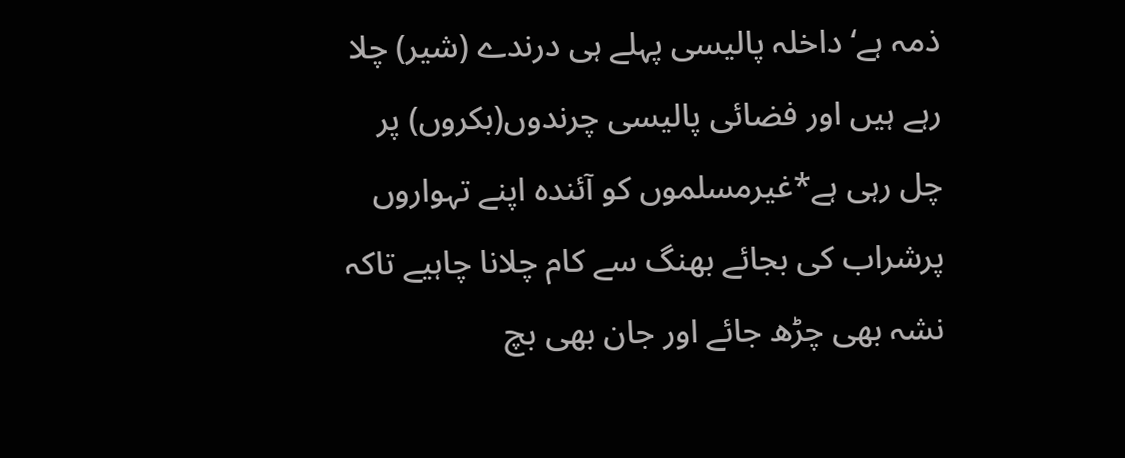ذمہ ہے‘ داخلہ پالیسی پہلے ہی درندے (شیر) چلا رہے ہیں اور فضائی پالیسی چرندوں(بکروں) پر چل رہی ہے*غیرمسلموں کو آئندہ اپنے تہواروں پرشراب کی بجائے بھنگ سے کام چلانا چاہیے تاکہ نشہ بھی چڑھ جائے اور جان بھی بچ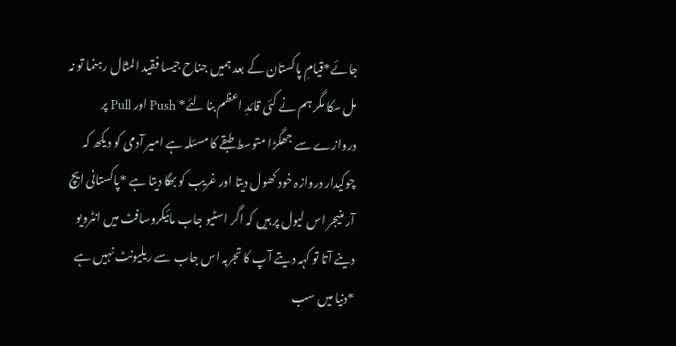جائے*قیامِ پاکستان کے بعد ہمیں جناح جیسا فقید المثال رہنما تو نہ مل سکا مگر ہم نے کئی قائدِ اعظم بنا لئے* Push اور Pull پر دروازے سے جھگڑا متوسط طبقے کا مسئلہ ہے امیر آدمی کو دیکھ کہ چوکیدار دروازہ خود کھول دیتا اور غریب کو بھگا دیتا ہے *پاکستانی ایچ آر منیجر اس لیول پر ہیں کہ اگر اسٹیو جاب مائیکروسافٹ میں انٹرویو دینے آتا تو کہہ دیتے آپ کا تجربہ اس جاب سے ریلیونٹ نہیں ہے *دنیا میں سب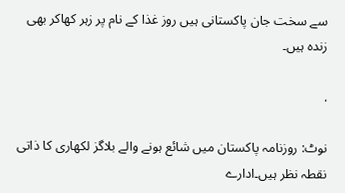سے سخت جان پاکستانی ہیں روز غذا کے نام پر زہر کھاکر بھی زندہ ہیں۔

.

نوٹ: روزنامہ پاکستان میں شائع ہونے والے بلاگز لکھاری کا ذاتی نقطہ نظر ہیں۔ادارے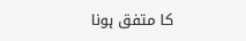کا متفق ہونا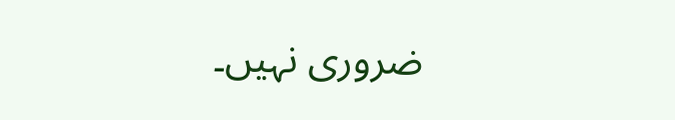ضروری نہیں۔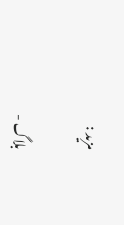مزید :

بلاگ -